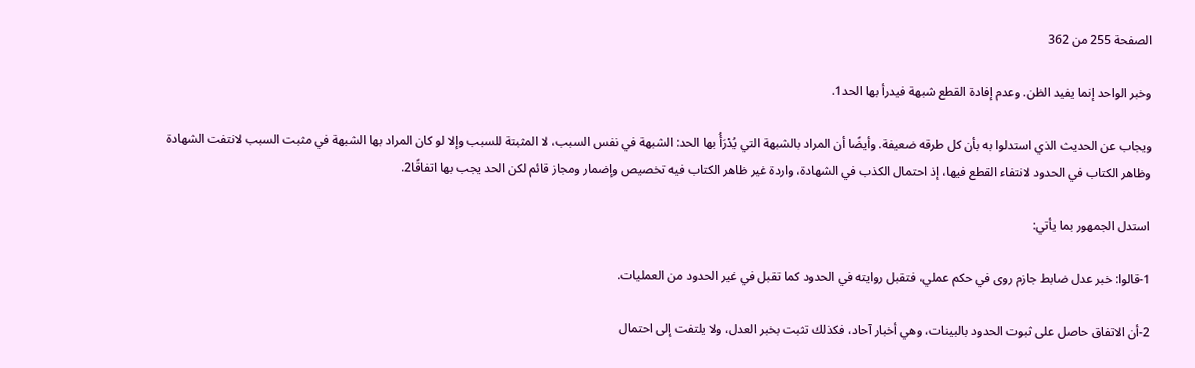الصفحة 255 من 362

وخبر الواحد إنما يفيد الظن. وعدم إفادة القطع شبهة فيدرأ بها الحد1.

ويجاب عن الحديث الذي استدلوا به بأن كل طرقه ضعيفة. وأيضًا أن المراد بالشبهة التي يُدْرَأُ بها الحد: الشبهة في نفس السبب، لا المثبتة للسبب وإلا لو كان المراد بها الشبهة في مثبت السبب لانتفت الشهادة وظاهر الكتاب في الحدود لانتفاء القطع فيها، إذ احتمال الكذب في الشهادة، واردة غير ظاهر الكتاب فيه تخصيص وإضمار ومجاز قائم لكن الحد يجب بها اتفاقًا2.

استدل الجمهور بما يأتي:

1-قالوا: خبر عدل ضابط جازم روى في حكم عملي، فتقبل روايته في الحدود كما تقبل في غير الحدود من العمليات.

2-أن الاتفاق حاصل على ثبوت الحدود بالبينات، وهي أخبار آحاد، فكذلك تثبت بخبر العدل، ولا يلتفت إلى احتمال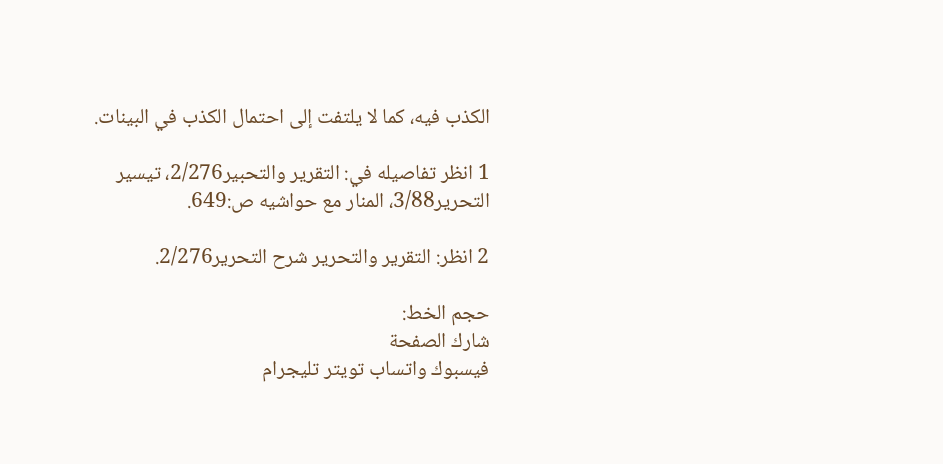الكذب فيه، كما لا يلتفت إلى احتمال الكذب في البينات.

1 انظر تفاصيله في: التقرير والتحبير2/276، تيسير التحرير3/88، المنار مع حواشيه ص:649.

2 انظر: التقرير والتحرير شرح التحرير2/276.

حجم الخط:
شارك الصفحة
فيسبوك واتساب تويتر تليجرام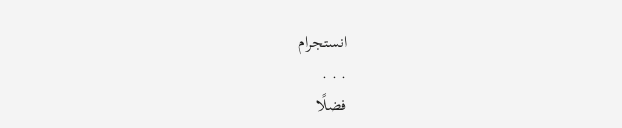انستجرام
. . .
فضلًا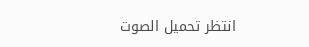انتظر تحميل الصوت